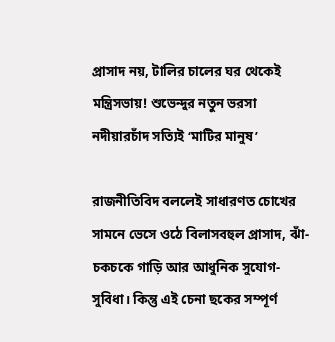প্রাসাদ নয়, টালির চালের ঘর থেকেই মন্ত্রিসভায়! শুভেন্দুর নতুন ভরসা নদীয়ারচাঁদ সত্যিই ‘মাটির মানুষ’

রাজনীতিবিদ বললেই সাধারণত চোখের সামনে ভেসে ওঠে বিলাসবহুল প্রাসাদ, ঝাঁ-চকচকে গাড়ি আর আধুনিক সুযোগ-সুবিধা। কিন্তু এই চেনা ছকের সম্পূর্ণ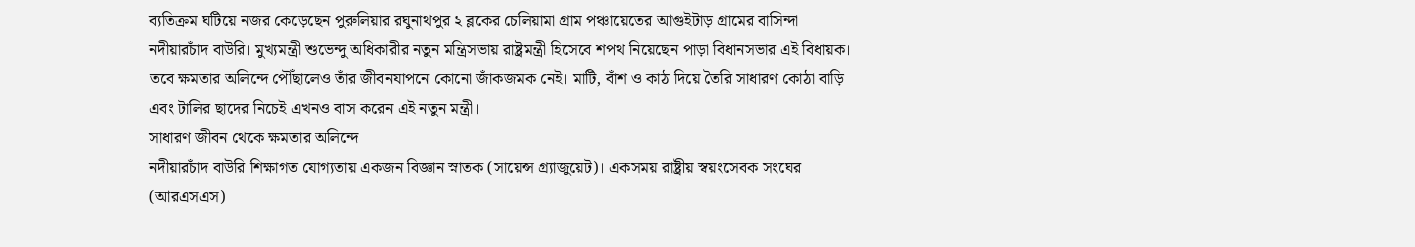ব্যতিক্রম ঘটিয়ে নজর কেড়েছেন পুরুলিয়ার রঘুনাথপুর ২ ব্লকের চেলিয়ামা গ্রাম পঞ্চায়েতের আগুইটাড় গ্রামের বাসিন্দা নদীয়ারচাঁদ বাউরি। মুখ্যমন্ত্রী শুভেন্দু অধিকারীর নতুন মন্ত্রিসভায় রাষ্ট্রমন্ত্রী হিসেবে শপথ নিয়েছেন পাড়া বিধানসভার এই বিধায়ক। তবে ক্ষমতার অলিন্দে পৌঁছালেও তাঁর জীবনযাপনে কোনো জাঁকজমক নেই। মাটি, বাঁশ ও কাঠ দিয়ে তৈরি সাধারণ কোঠা বাড়ি এবং টালির ছাদের নিচেই এখনও বাস করেন এই নতুন মন্ত্রী।
সাধারণ জীবন থেকে ক্ষমতার অলিন্দে
নদীয়ারচাঁদ বাউরি শিক্ষাগত যোগ্যতায় একজন বিজ্ঞান স্নাতক (সায়েন্স গ্র্যাজুয়েট)। একসময় রাষ্ট্রীয় স্বয়ংসেবক সংঘের (আরএসএস)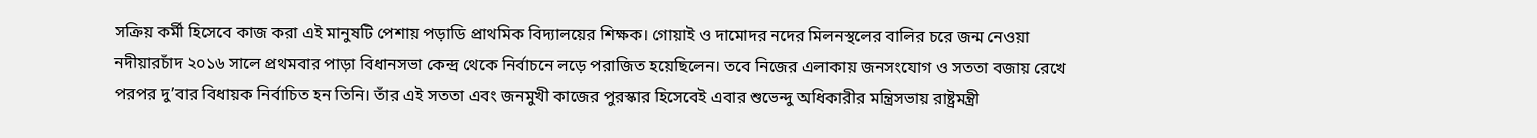সক্রিয় কর্মী হিসেবে কাজ করা এই মানুষটি পেশায় পড়াডি প্রাথমিক বিদ্যালয়ের শিক্ষক। গোয়াই ও দামোদর নদের মিলনস্থলের বালির চরে জন্ম নেওয়া নদীয়ারচাঁদ ২০১৬ সালে প্রথমবার পাড়া বিধানসভা কেন্দ্র থেকে নির্বাচনে লড়ে পরাজিত হয়েছিলেন। তবে নিজের এলাকায় জনসংযোগ ও সততা বজায় রেখে পরপর দু’বার বিধায়ক নির্বাচিত হন তিনি। তাঁর এই সততা এবং জনমুখী কাজের পুরস্কার হিসেবেই এবার শুভেন্দু অধিকারীর মন্ত্রিসভায় রাষ্ট্রমন্ত্রী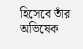হিসেবে তাঁর অভিষেক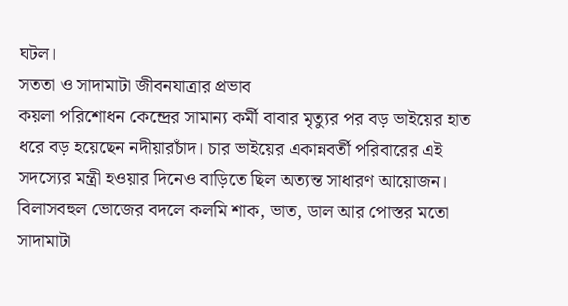ঘটল।
সততা ও সাদামাটা জীবনযাত্রার প্রভাব
কয়লা পরিশোধন কেন্দ্রের সামান্য কর্মী বাবার মৃত্যুর পর বড় ভাইয়ের হাত ধরে বড় হয়েছেন নদীয়ারচাঁদ। চার ভাইয়ের একান্নবর্তী পরিবারের এই সদস্যের মন্ত্রী হওয়ার দিনেও বাড়িতে ছিল অত্যন্ত সাধারণ আয়োজন। বিলাসবহুল ভোজের বদলে কলমি শাক, ভাত, ডাল আর পোস্তর মতো সাদামাটা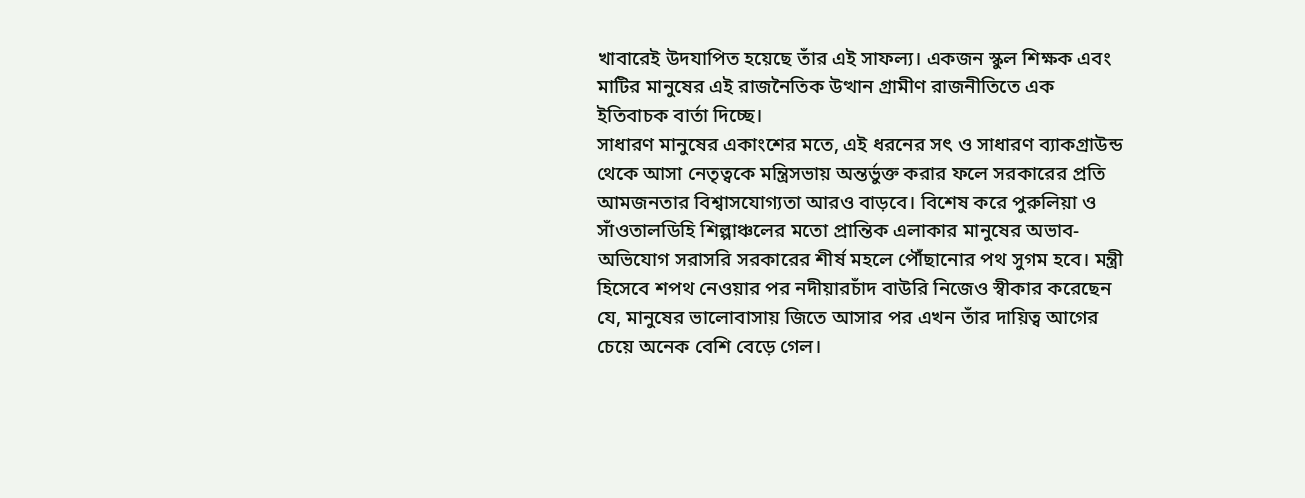খাবারেই উদযাপিত হয়েছে তাঁর এই সাফল্য। একজন স্কুল শিক্ষক এবং মাটির মানুষের এই রাজনৈতিক উত্থান গ্রামীণ রাজনীতিতে এক ইতিবাচক বার্তা দিচ্ছে।
সাধারণ মানুষের একাংশের মতে, এই ধরনের সৎ ও সাধারণ ব্যাকগ্রাউন্ড থেকে আসা নেতৃত্বকে মন্ত্রিসভায় অন্তর্ভুক্ত করার ফলে সরকারের প্রতি আমজনতার বিশ্বাসযোগ্যতা আরও বাড়বে। বিশেষ করে পুরুলিয়া ও সাঁওতালডিহি শিল্পাঞ্চলের মতো প্রান্তিক এলাকার মানুষের অভাব-অভিযোগ সরাসরি সরকারের শীর্ষ মহলে পৌঁছানোর পথ সুগম হবে। মন্ত্রী হিসেবে শপথ নেওয়ার পর নদীয়ারচাঁদ বাউরি নিজেও স্বীকার করেছেন যে, মানুষের ভালোবাসায় জিতে আসার পর এখন তাঁর দায়িত্ব আগের চেয়ে অনেক বেশি বেড়ে গেল।